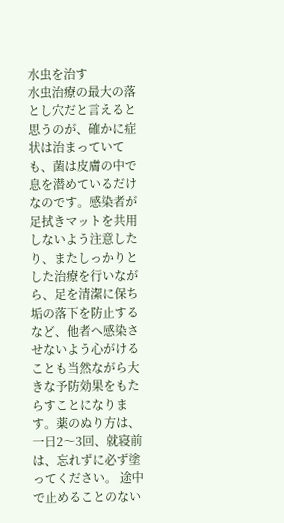水虫を治す
水虫治療の最大の落とし穴だと言えると思うのが、確かに症状は治まっていても、菌は皮膚の中で息を潜めているだけなのです。感染者が足拭きマットを共用しないよう注意したり、またしっかりとした治療を行いながら、足を清潔に保ち垢の落下を防止するなど、他者へ感染させないよう心がけることも当然ながら大きな予防効果をもたらすことになります。薬のぬり方は、一日2〜3回、就寝前は、忘れずに必ず塗ってください。 途中で止めることのない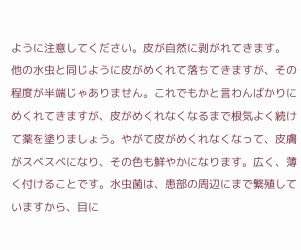ように注意してください。皮が自然に剥がれてきます。
他の水虫と同じように皮がめくれて落ちてきますが、その程度が半端じゃありません。これでもかと言わんばかりにめくれてきますが、皮がめくれなくなるまで根気よく続けて薬を塗りましょう。やがて皮がめくれなくなって、皮膚がスベスベになり、その色も鮮やかになります。広く、薄く付けることです。水虫菌は、患部の周辺にまで繁殖していますから、目に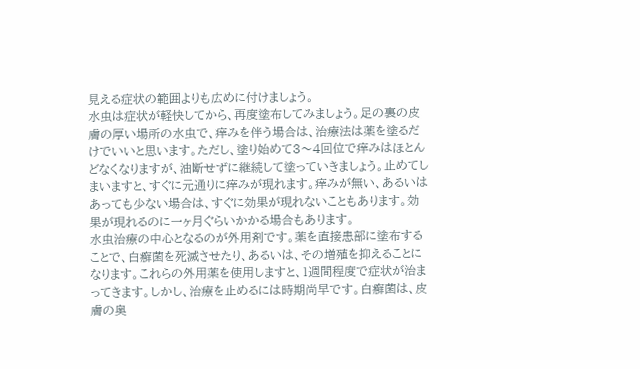見える症状の範囲よりも広めに付けましょう。
水虫は症状が軽快してから、再度塗布してみましょう。足の裏の皮膚の厚い場所の水虫で、痒みを伴う場合は、治療法は薬を塗るだけでいいと思います。ただし、塗り始めて3〜4回位で痒みはほとんどなくなりますが、油断せずに継続して塗っていきましょう。止めてしまいますと、すぐに元通りに痒みが現れます。痒みが無い、あるいはあっても少ない場合は、すぐに効果が現れないこともあります。効果が現れるのに一ヶ月ぐらいかかる場合もあります。
水虫治療の中心となるのが外用剤です。薬を直接患部に塗布することで、白癬菌を死滅させたり、あるいは、その増殖を抑えることになります。これらの外用薬を使用しますと、1週間程度で症状が治まってきます。しかし、治療を止めるには時期尚早です。白癬菌は、皮膚の奥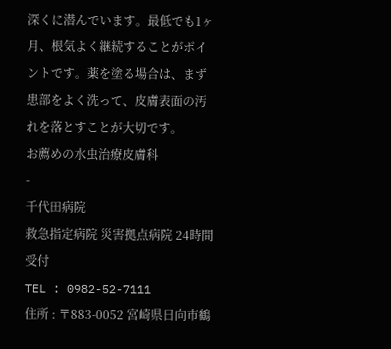深くに潜んでいます。最低でも1ヶ月、根気よく継続することがポイントです。薬を塗る場合は、まず患部をよく洗って、皮膚表面の汚れを落とすことが大切です。
お薦めの水虫治療皮膚科
-
千代田病院
救急指定病院 災害拠点病院 24時間受付
TEL : 0982-52-7111
住所 : 〒883-0052 宮崎県日向市鶴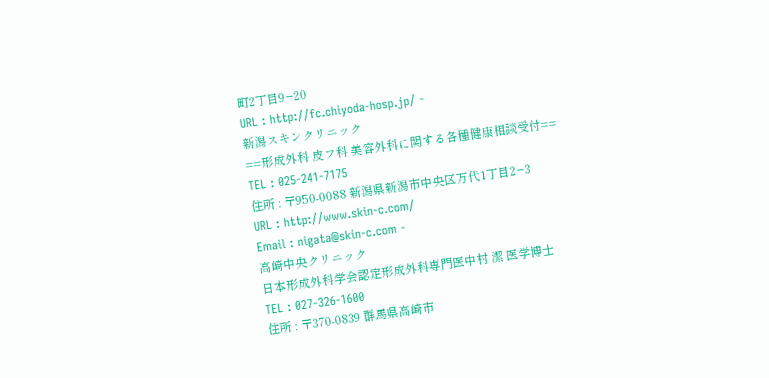町2丁目9−20
URL : http://fc.chiyoda-hosp.jp/ -
新潟スキンクリニック
==形成外科 皮フ科 美容外科に関する各種健康相談受付==
TEL : 025-241-7175
住所 : 〒950-0088 新潟県新潟市中央区万代1丁目2−3
URL : http://www.skin-c.com/
Email : nigata@skin-c.com -
高崎中央クリニック
日本形成外科学会認定形成外科専門医中村 潔 医学博士
TEL : 027-326-1600
住所 : 〒370-0839 群馬県高崎市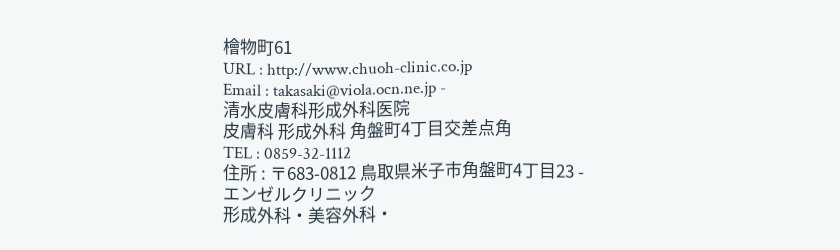檜物町61
URL : http://www.chuoh-clinic.co.jp
Email : takasaki@viola.ocn.ne.jp -
清水皮膚科形成外科医院
皮膚科 形成外科 角盤町4丁目交差点角
TEL : 0859-32-1112
住所 : 〒683-0812 鳥取県米子市角盤町4丁目23 -
エンゼルクリニック
形成外科・美容外科・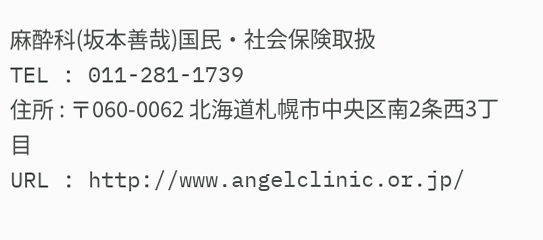麻酔科(坂本善哉)国民・社会保険取扱
TEL : 011-281-1739
住所 : 〒060-0062 北海道札幌市中央区南2条西3丁目
URL : http://www.angelclinic.or.jp/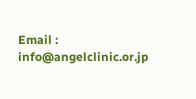Email : info@angelclinic.or.jp